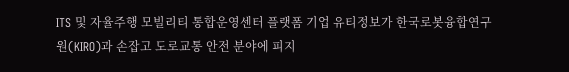ITS 및 자율주행 모빌리티 통합운영센터 플랫폼 기업 유티정보가 한국로봇융합연구원(KIRO)과 손잡고 도로교통 안전 분야에 피지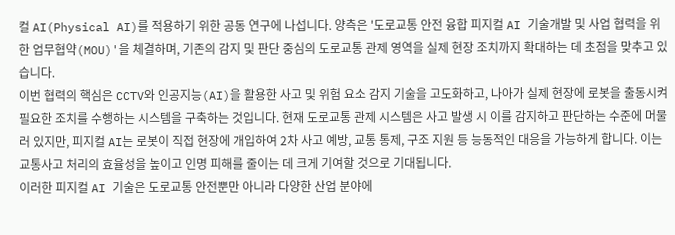컬 AI(Physical AI)를 적용하기 위한 공동 연구에 나섭니다. 양측은 '도로교통 안전 융합 피지컬 AI 기술개발 및 사업 협력을 위한 업무협약(MOU)'을 체결하며, 기존의 감지 및 판단 중심의 도로교통 관제 영역을 실제 현장 조치까지 확대하는 데 초점을 맞추고 있습니다.
이번 협력의 핵심은 CCTV와 인공지능(AI)을 활용한 사고 및 위험 요소 감지 기술을 고도화하고, 나아가 실제 현장에 로봇을 출동시켜 필요한 조치를 수행하는 시스템을 구축하는 것입니다. 현재 도로교통 관제 시스템은 사고 발생 시 이를 감지하고 판단하는 수준에 머물러 있지만, 피지컬 AI는 로봇이 직접 현장에 개입하여 2차 사고 예방, 교통 통제, 구조 지원 등 능동적인 대응을 가능하게 합니다. 이는 교통사고 처리의 효율성을 높이고 인명 피해를 줄이는 데 크게 기여할 것으로 기대됩니다.
이러한 피지컬 AI 기술은 도로교통 안전뿐만 아니라 다양한 산업 분야에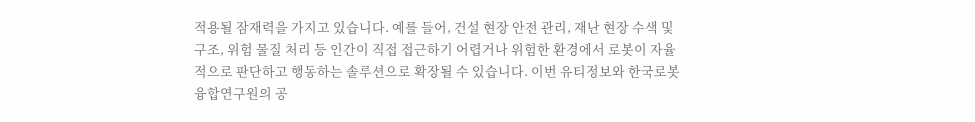적용될 잠재력을 가지고 있습니다. 예를 들어, 건설 현장 안전 관리, 재난 현장 수색 및 구조, 위험 물질 처리 등 인간이 직접 접근하기 어렵거나 위험한 환경에서 로봇이 자율적으로 판단하고 행동하는 솔루션으로 확장될 수 있습니다. 이번 유티정보와 한국로봇융합연구원의 공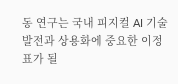동 연구는 국내 피지컬 AI 기술 발전과 상용화에 중요한 이정표가 될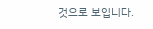것으로 보입니다.